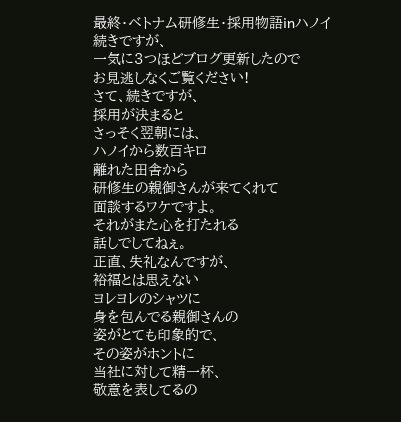最終・ベトナム研修生・採用物語inハノイ
続きですが、
一気に3つほどブログ更新したので
お見逃しなくご覧ください!
さて、続きですが、
採用が決まると
さっそく翌朝には、
ハノイから数百キロ
離れた田舎から
研修生の親御さんが来てくれて
面談するワケですよ。
それがまた心を打たれる
話しでしてねぇ。
正直、失礼なんですが、
裕福とは思えない
ヨレヨレのシャツに
身を包んでる親御さんの
姿がとても印象的で、
その姿がホントに
当社に対して精一杯、
敬意を表してるの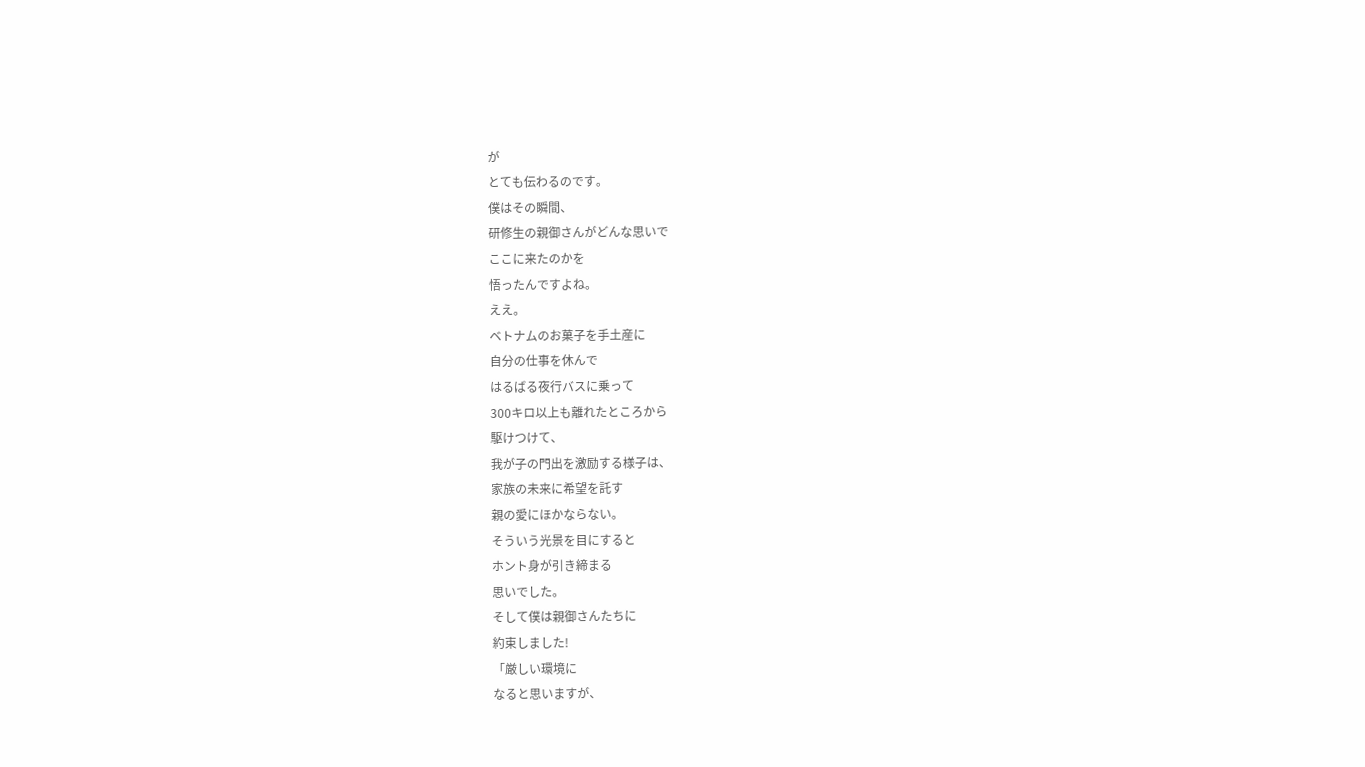が
とても伝わるのです。
僕はその瞬間、
研修生の親御さんがどんな思いで
ここに来たのかを
悟ったんですよね。
ええ。
ベトナムのお菓子を手土産に
自分の仕事を休んで
はるばる夜行バスに乗って
300キロ以上も離れたところから
駆けつけて、
我が子の門出を激励する様子は、
家族の未来に希望を託す
親の愛にほかならない。
そういう光景を目にすると
ホント身が引き締まる
思いでした。
そして僕は親御さんたちに
約束しました!
「厳しい環境に
なると思いますが、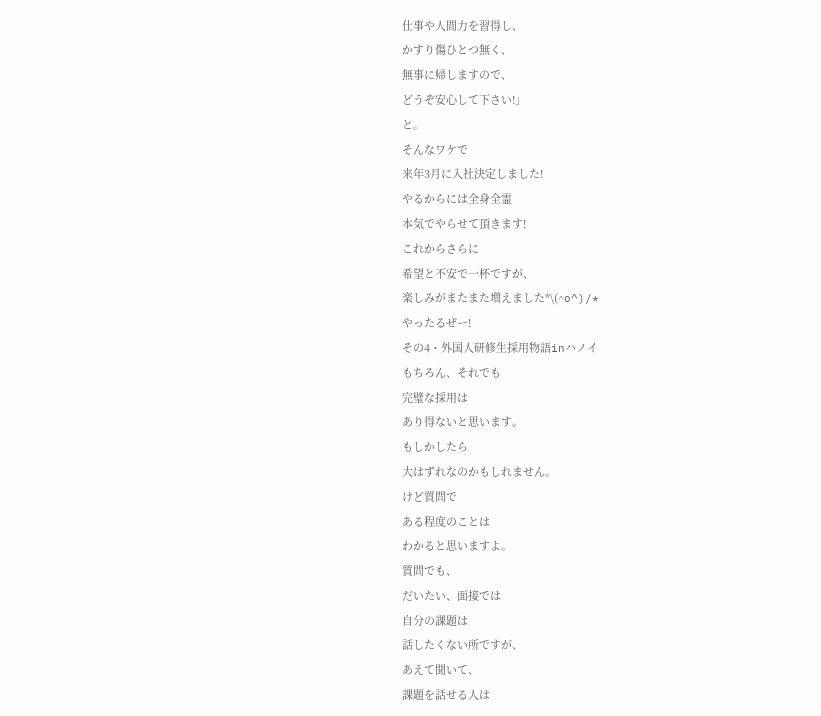仕事や人間力を習得し、
かすり傷ひとつ無く、
無事に帰しますので、
どうぞ安心して下さい!」
と。
そんなワケで
来年3月に入社決定しました!
やるからには全身全霊
本気でやらせて頂きます!
これからさらに
希望と不安で一杯ですが、
楽しみがまたまた増えました*\(^o^)/*
やったるぜー!
その4・外国人研修生採用物語inハノイ
もちろん、それでも
完璧な採用は
あり得ないと思います。
もしかしたら
大はずれなのかもしれません。
けど質問で
ある程度のことは
わかると思いますよ。
質問でも、
だいたい、面接では
自分の課題は
話したくない所ですが、
あえて聞いて、
課題を話せる人は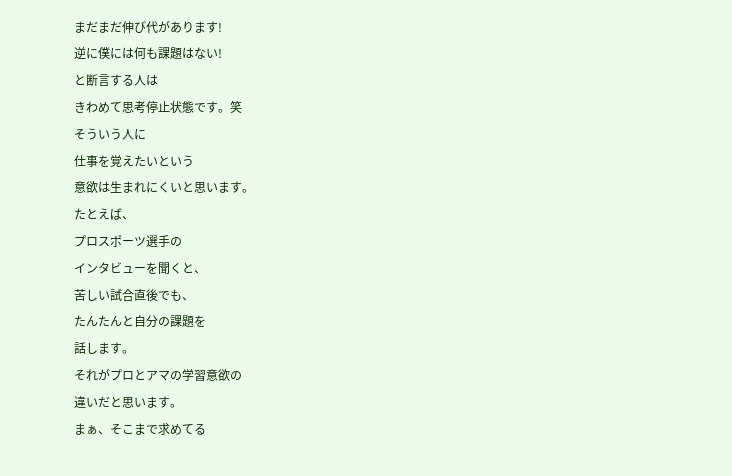まだまだ伸び代があります!
逆に僕には何も課題はない!
と断言する人は
きわめて思考停止状態です。笑
そういう人に
仕事を覚えたいという
意欲は生まれにくいと思います。
たとえば、
プロスポーツ選手の
インタビューを聞くと、
苦しい試合直後でも、
たんたんと自分の課題を
話します。
それがプロとアマの学習意欲の
違いだと思います。
まぁ、そこまで求めてる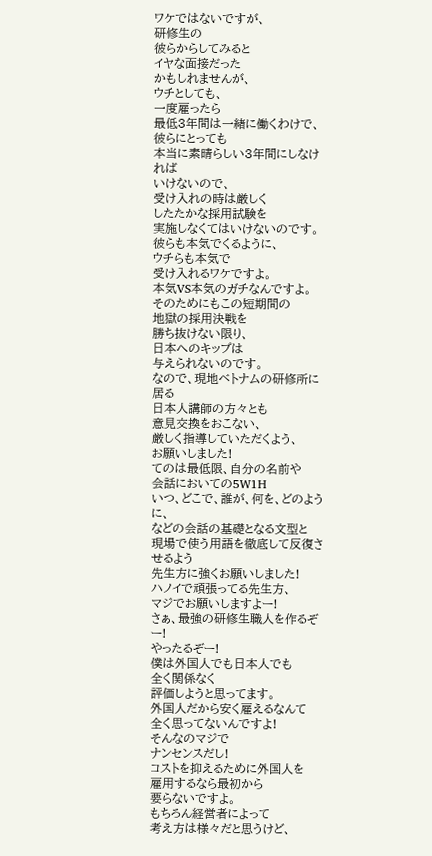ワケではないですが、
研修生の
彼らからしてみると
イヤな面接だった
かもしれませんが、
ウチとしても、
一度雇ったら
最低3年間は一緒に働くわけで、
彼らにとっても
本当に素晴らしい3年間にしなければ
いけないので、
受け入れの時は厳しく
したたかな採用試験を
実施しなくてはいけないのです。
彼らも本気でくるように、
ウチらも本気で
受け入れるワケですよ。
本気VS本気のガチなんですよ。
そのためにもこの短期間の
地獄の採用決戦を
勝ち抜けない限り、
日本へのキップは
与えられないのです。
なので、現地ベトナムの研修所に居る
日本人講師の方々とも
意見交換をおこない、
厳しく指導していただくよう、
お願いしました!
てのは最低限、自分の名前や
会話においての5W1H
いつ、どこで、誰が、何を、どのように、
などの会話の基礎となる文型と
現場で使う用語を徹底して反復させるよう
先生方に強くお願いしました!
ハノイで頑張ってる先生方、
マジでお願いしますよー!
さぁ、最強の研修生職人を作るぞー!
やったるぞー!
僕は外国人でも日本人でも
全く関係なく
評価しようと思ってます。
外国人だから安く雇えるなんて
全く思ってないんですよ!
そんなのマジで
ナンセンスだし!
コストを抑えるために外国人を
雇用するなら最初から
要らないですよ。
もちろん経営者によって
考え方は様々だと思うけど、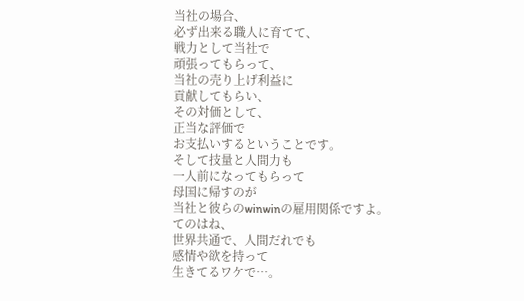当社の場合、
必ず出来る職人に育てて、
戦力として当社で
頑張ってもらって、
当社の売り上げ利益に
貢献してもらい、
その対価として、
正当な評価で
お支払いするということです。
そして技量と人間力も
一人前になってもらって
母国に帰すのが
当社と彼らのwinwinの雇用関係ですよ。
てのはね、
世界共通で、人間だれでも
感情や欲を持って
生きてるワケで…。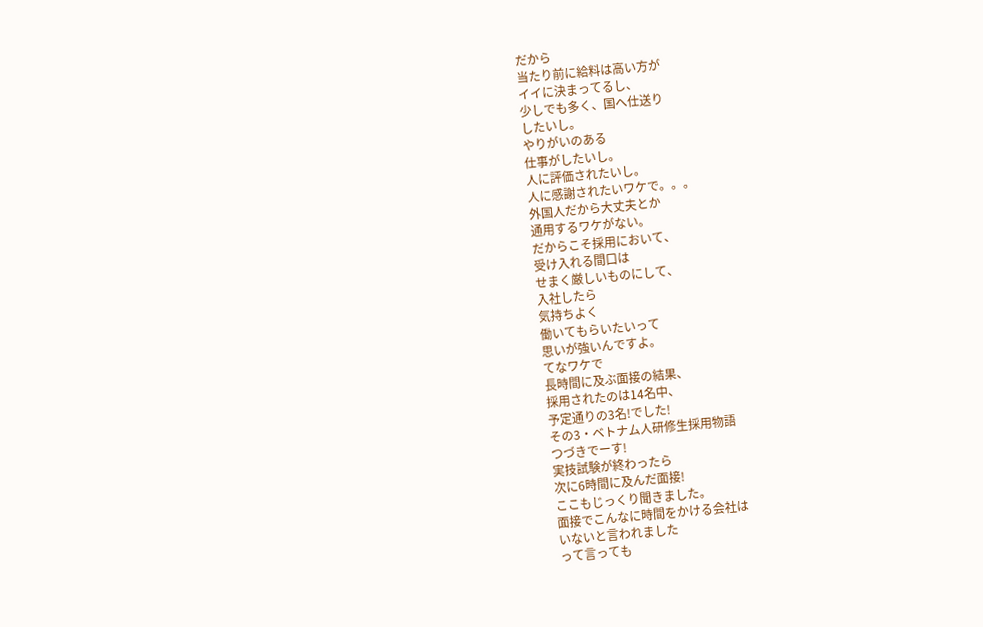だから
当たり前に給料は高い方が
イイに決まってるし、
少しでも多く、国へ仕送り
したいし。
やりがいのある
仕事がしたいし。
人に評価されたいし。
人に感謝されたいワケで。。。
外国人だから大丈夫とか
通用するワケがない。
だからこそ採用において、
受け入れる間口は
せまく厳しいものにして、
入社したら
気持ちよく
働いてもらいたいって
思いが強いんですよ。
てなワケで
長時間に及ぶ面接の結果、
採用されたのは14名中、
予定通りの3名!でした!
その3・ベトナム人研修生採用物語
つづきでーす!
実技試験が終わったら
次に6時間に及んだ面接!
ここもじっくり聞きました。
面接でこんなに時間をかける会社は
いないと言われました
って言っても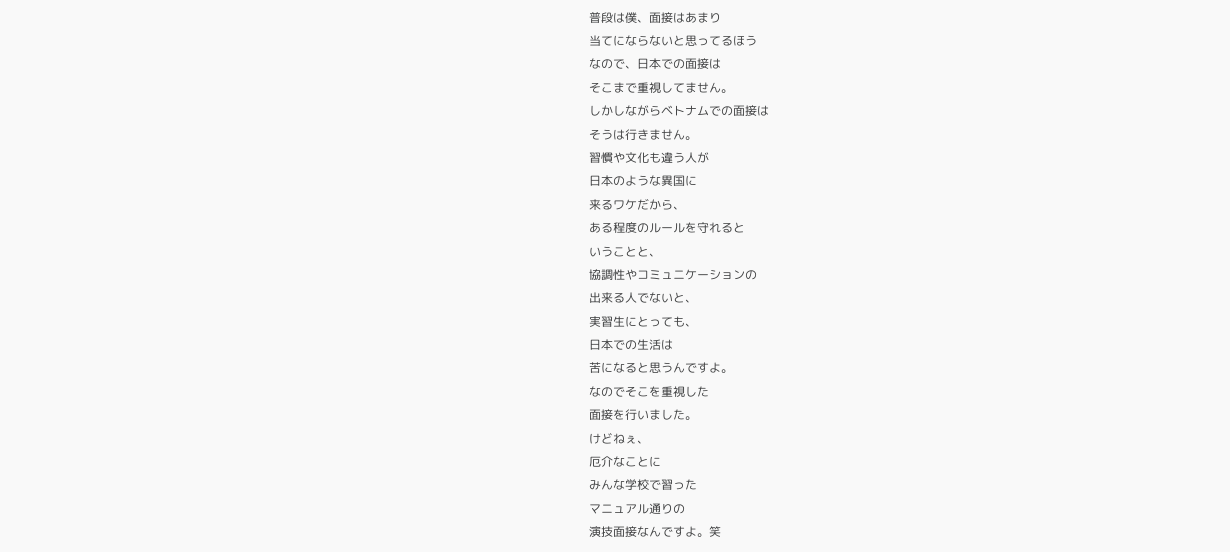普段は僕、面接はあまり
当てにならないと思ってるほう
なので、日本での面接は
そこまで重視してません。
しかしながらベトナムでの面接は
そうは行きません。
習慣や文化も違う人が
日本のような異国に
来るワケだから、
ある程度のルールを守れると
いうことと、
協調性やコミュニケーションの
出来る人でないと、
実習生にとっても、
日本での生活は
苦になると思うんですよ。
なのでそこを重視した
面接を行いました。
けどねぇ、
厄介なことに
みんな学校で習った
マニュアル通りの
演技面接なんですよ。笑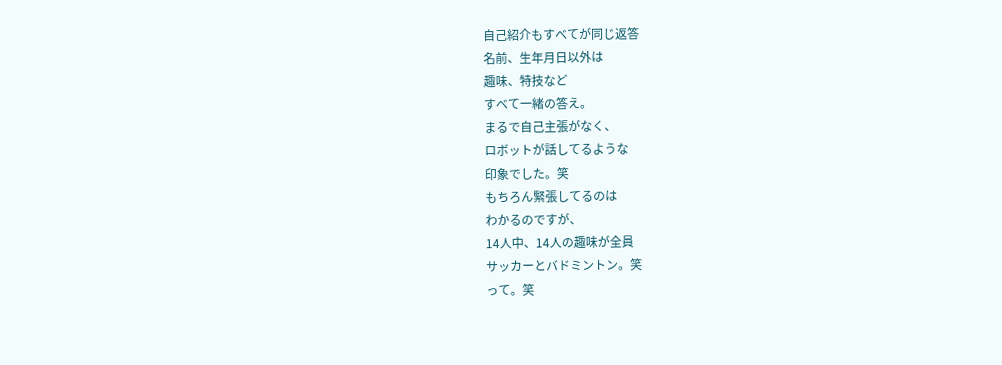自己紹介もすべてが同じ返答
名前、生年月日以外は
趣味、特技など
すべて一緒の答え。
まるで自己主張がなく、
ロボットが話してるような
印象でした。笑
もちろん緊張してるのは
わかるのですが、
14人中、14人の趣味が全員
サッカーとバドミントン。笑
って。笑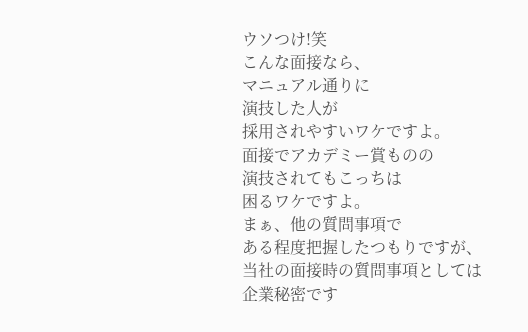ウソつけ!笑
こんな面接なら、
マニュアル通りに
演技した人が
採用されやすいワケですよ。
面接でアカデミー賞ものの
演技されてもこっちは
困るワケですよ。
まぁ、他の質問事項で
ある程度把握したつもりですが、
当社の面接時の質問事項としては
企業秘密です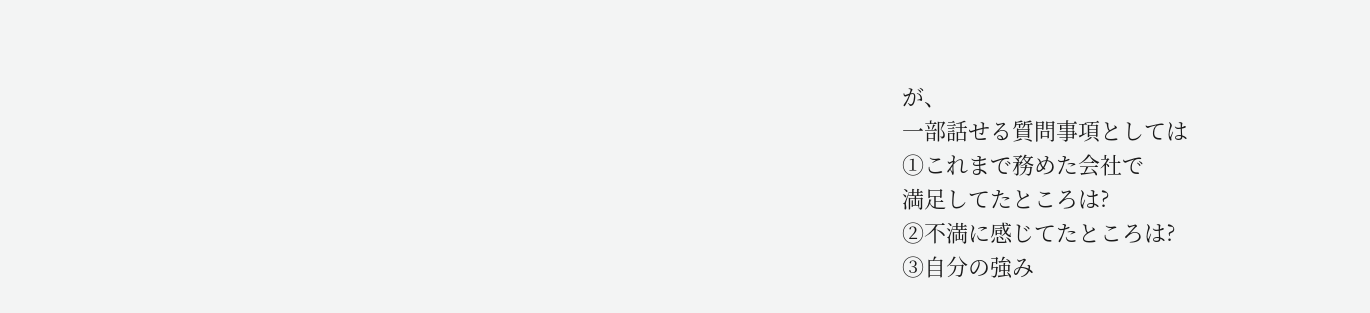が、
一部話せる質問事項としては
①これまで務めた会社で
満足してたところは?
②不満に感じてたところは?
③自分の強み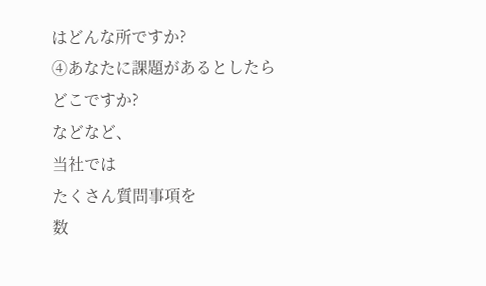はどんな所ですか?
④あなたに課題があるとしたら
どこですか?
などなど、
当社では
たくさん質問事項を
数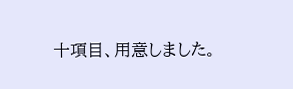十項目、用意しました。